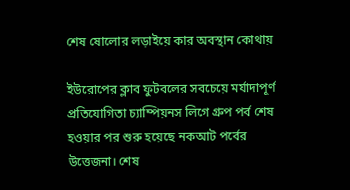শেষ ষোলোর লড়াইয়ে কার অবস্থান কোথায়

ইউরোপের ক্লাব ফুটবলের সবচেয়ে মর্যাদাপূর্ণ প্রতিযোগিতা চ্যাম্পিয়নস লিগে গ্রুপ পর্ব শেষ হওয়ার পর শুরু হয়েছে নকআট পর্বের উত্তেজনা। শেষ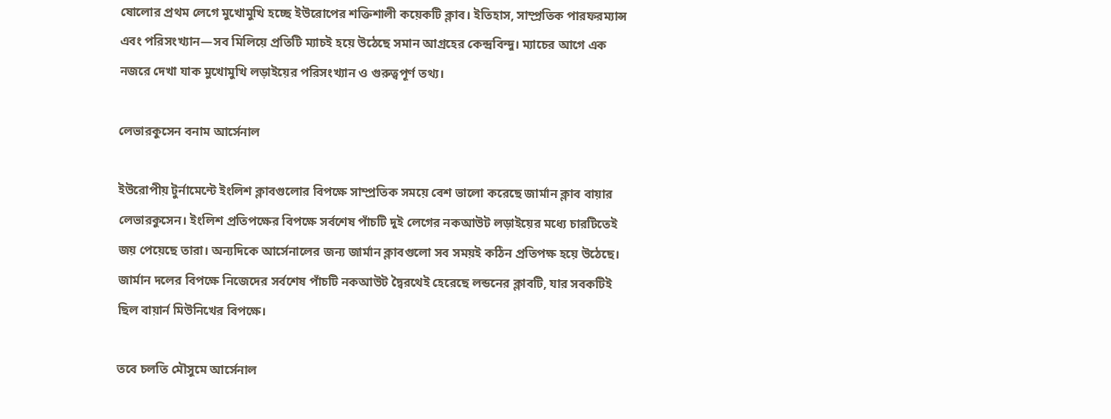ষোলোর প্রথম লেগে মুখোমুখি হচ্ছে ইউরোপের শক্তিশালী কয়েকটি ক্লাব। ইতিহাস, সাম্প্রতিক পারফরম্যান্স এবং পরিসংখ্যান—সব মিলিয়ে প্রতিটি ম্যাচই হয়ে উঠেছে সমান আগ্রহের কেন্দ্রবিন্দু। ম্যাচের আগে এক নজরে দেখা যাক মুখোমুখি লড়াইয়ের পরিসংখ্যান ও গুরুত্বপূর্ণ তথ্য।

লেভারকুসেন বনাম আর্সেনাল

ইউরোপীয় টুর্নামেন্টে ইংলিশ ক্লাবগুলোর বিপক্ষে সাম্প্রতিক সময়ে বেশ ভালো করেছে জার্মান ক্লাব বায়ার লেভারকুসেন। ইংলিশ প্রতিপক্ষের বিপক্ষে সর্বশেষ পাঁচটি দুই লেগের নকআউট লড়াইয়ের মধ্যে চারটিতেই জয় পেয়েছে তারা। অন্যদিকে আর্সেনালের জন্য জার্মান ক্লাবগুলো সব সময়ই কঠিন প্রতিপক্ষ হয়ে উঠেছে। জার্মান দলের বিপক্ষে নিজেদের সর্বশেষ পাঁচটি নকআউট দ্বৈরথেই হেরেছে লন্ডনের ক্লাবটি, যার সবকটিই ছিল বায়ার্ন মিউনিখের বিপক্ষে।

তবে চলতি মৌসুমে আর্সেনাল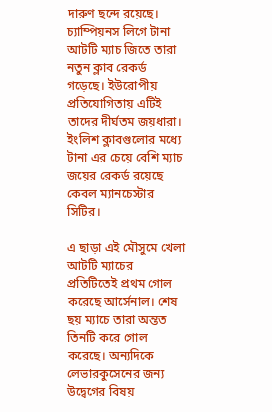দারুণ ছন্দে রয়েছে। চ্যাম্পিয়নস লিগে টানা আটটি ম্যাচ জিতে তারা নতুন ক্লাব রেকর্ড গড়েছে। ইউরোপীয় প্রতিযোগিতায় এটিই তাদের দীর্ঘতম জয়ধারা। ইংলিশ ক্লাবগুলোর মধ্যে টানা এর চেয়ে বেশি ম্যাচ জয়ের রেকর্ড রয়েছে কেবল ম্যানচেস্টার সিটির।

এ ছাড়া এই মৌসুমে খেলা আটটি ম্যাচের প্রতিটিতেই প্রথম গোল করেছে আর্সেনাল। শেষ ছয় ম্যাচে তারা অন্তত তিনটি করে গোল করেছে। অন্যদিকে লেভারকুসেনের জন্য উদ্বেগের বিষয়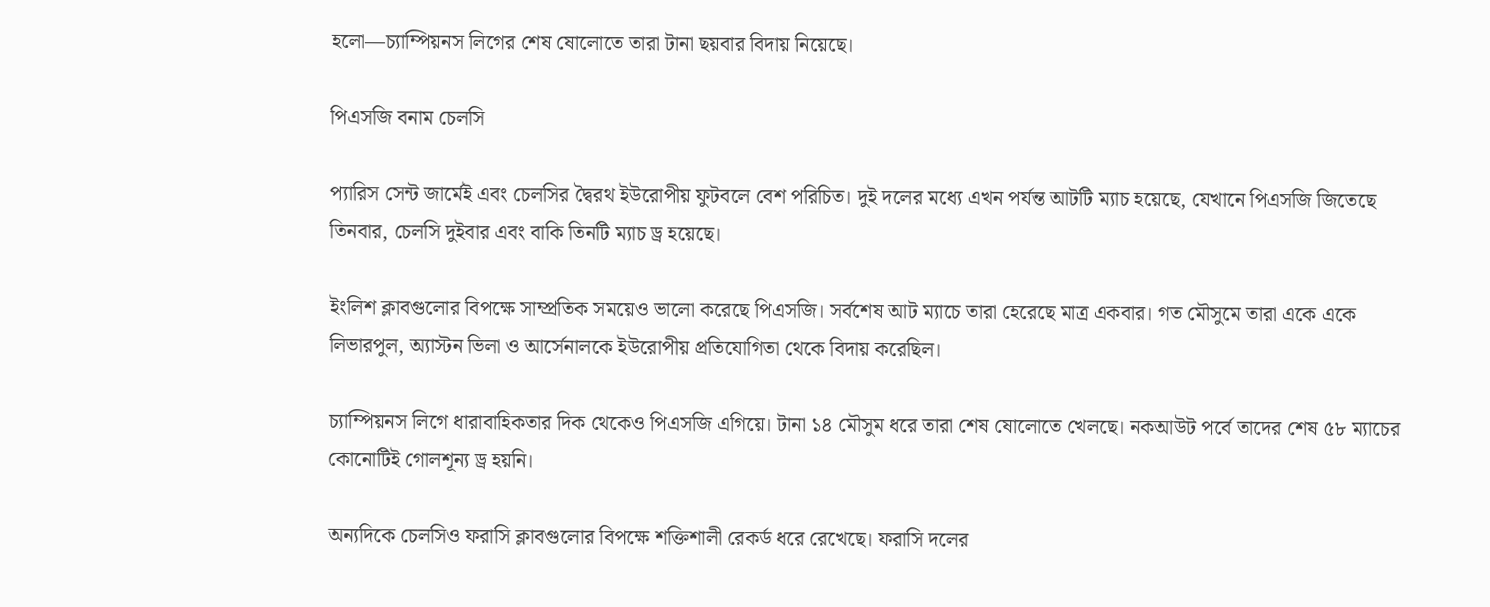হলো—চ্যাম্পিয়নস লিগের শেষ ষোলোতে তারা টানা ছয়বার বিদায় নিয়েছে।

পিএসজি বনাম চেলসি

প্যারিস সেন্ট জার্মেই এবং চেলসির দ্বৈরথ ইউরোপীয় ফুটবলে বেশ পরিচিত। দুই দলের মধ্যে এখন পর্যন্ত আটটি ম্যাচ হয়েছে, যেখানে পিএসজি জিতেছে তিনবার, চেলসি দুইবার এবং বাকি তিনটি ম্যাচ ড্র হয়েছে।

ইংলিশ ক্লাবগুলোর বিপক্ষে সাম্প্রতিক সময়েও ভালো করেছে পিএসজি। সর্বশেষ আট ম্যাচে তারা হেরেছে মাত্র একবার। গত মৌসুমে তারা একে একে লিভারপুল, অ্যাস্টন ভিলা ও আর্সেনালকে ইউরোপীয় প্রতিযোগিতা থেকে বিদায় করেছিল।

চ্যাম্পিয়নস লিগে ধারাবাহিকতার দিক থেকেও পিএসজি এগিয়ে। টানা ১৪ মৌসুম ধরে তারা শেষ ষোলোতে খেলছে। নকআউট পর্বে তাদের শেষ ৫৮ ম্যাচের কোনোটিই গোলশূন্য ড্র হয়নি।

অন্যদিকে চেলসিও ফরাসি ক্লাবগুলোর বিপক্ষে শক্তিশালী রেকর্ড ধরে রেখেছে। ফরাসি দলের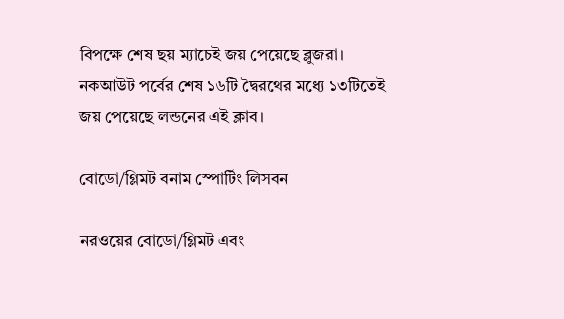বিপক্ষে শেষ ছয় ম্যাচেই জয় পেয়েছে ব্লুজরা। নকআউট পর্বের শেষ ১৬টি দ্বৈরথের মধ্যে ১৩টিতেই জয় পেয়েছে লন্ডনের এই ক্লাব।

বোডো/গ্লিমট বনাম স্পোর্টিং লিসবন

নরওয়ের বোডো/গ্লিমট এবং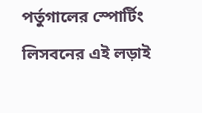পর্তুগালের স্পোর্টিং লিসবনের এই লড়াই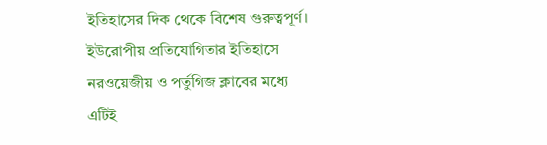ইতিহাসের দিক থেকে বিশেষ গুরুত্বপূর্ণ। ইউরোপীয় প্রতিযোগিতার ইতিহাসে নরওয়েজীয় ও পর্তুগিজ ক্লাবের মধ্যে এটিই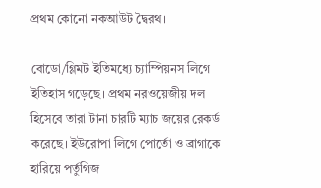প্রথম কোনো নকআউট দ্বৈরথ।

বোডো/গ্লিমট ইতিমধ্যে চ্যাম্পিয়নস লিগে ইতিহাস গড়েছে। প্রথম নরওয়েজীয় দল হিসেবে তারা টানা চারটি ম্যাচ জয়ের রেকর্ড করেছে। ইউরোপা লিগে পোর্তো ও ব্রাগাকে হারিয়ে পর্তুগিজ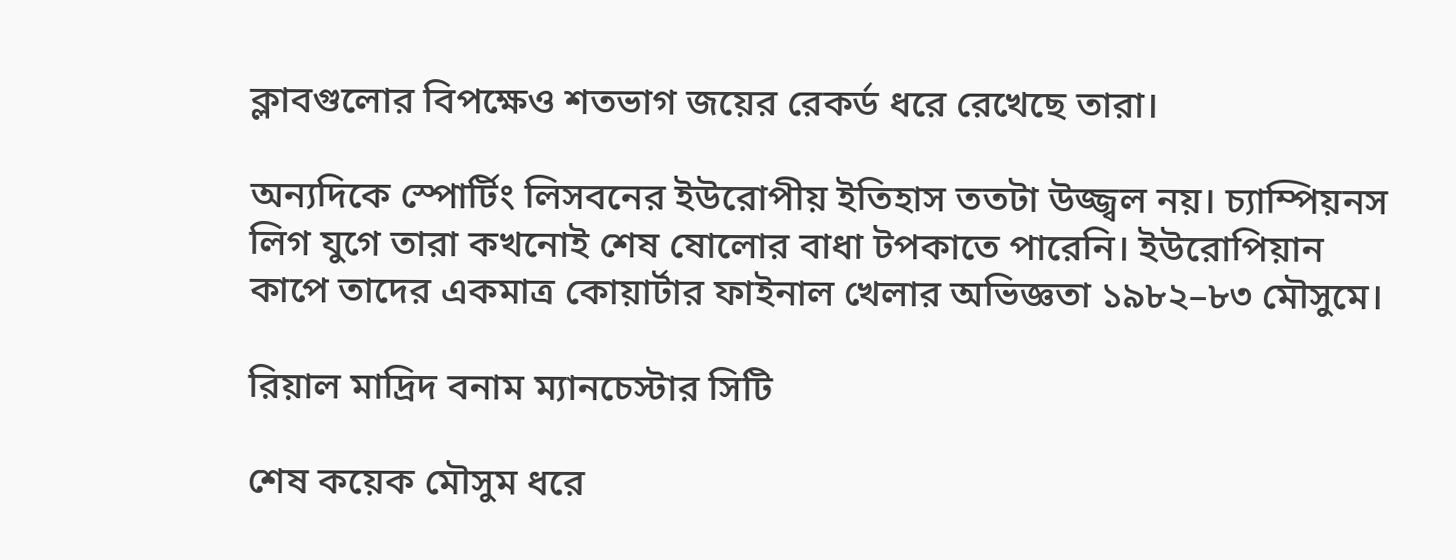ক্লাবগুলোর বিপক্ষেও শতভাগ জয়ের রেকর্ড ধরে রেখেছে তারা।

অন্যদিকে স্পোর্টিং লিসবনের ইউরোপীয় ইতিহাস ততটা উজ্জ্বল নয়। চ্যাম্পিয়নস লিগ যুগে তারা কখনোই শেষ ষোলোর বাধা টপকাতে পারেনি। ইউরোপিয়ান কাপে তাদের একমাত্র কোয়ার্টার ফাইনাল খেলার অভিজ্ঞতা ১৯৮২–৮৩ মৌসুমে।

রিয়াল মাদ্রিদ বনাম ম্যানচেস্টার সিটি

শেষ কয়েক মৌসুম ধরে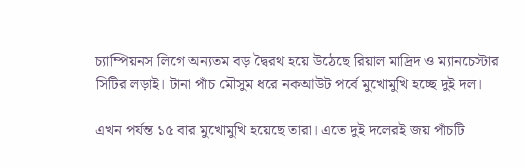চ্যাম্পিয়নস লিগে অন্যতম বড় দ্বৈরথ হয়ে উঠেছে রিয়াল মাদ্রিদ ও ম্যানচেস্টার সিটির লড়াই। টানা পাঁচ মৌসুম ধরে নকআউট পর্বে মুখোমুখি হচ্ছে দুই দল।

এখন পর্যন্ত ১৫ বার মুখোমুখি হয়েছে তারা। এতে দুই দলেরই জয় পাঁচটি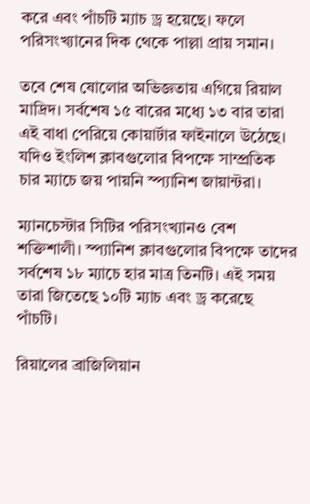করে এবং পাঁচটি ম্যাচ ড্র হয়েছে। ফলে পরিসংখ্যানের দিক থেকে পাল্লা প্রায় সমান।

তবে শেষ ষোলোর অভিজ্ঞতায় এগিয়ে রিয়াল মাদ্রিদ। সর্বশেষ ১৫ বারের মধ্যে ১৩ বার তারা এই বাধা পেরিয়ে কোয়ার্টার ফাইনালে উঠেছে। যদিও ইংলিশ ক্লাবগুলোর বিপক্ষে সাম্প্রতিক চার ম্যাচে জয় পায়নি স্প্যানিশ জায়ান্টরা।

ম্যানচেস্টার সিটির পরিসংখ্যানও বেশ শক্তিশালী। স্প্যানিশ ক্লাবগুলোর বিপক্ষে তাদের সর্বশেষ ১৮ ম্যাচে হার মাত্র তিনটি। এই সময় তারা জিতেছে ১০টি ম্যাচ এবং ড্র করেছে পাঁচটি।

রিয়ালের ব্রাজিলিয়ান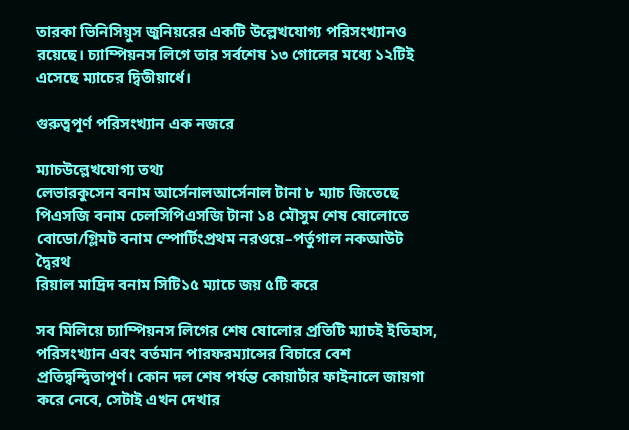তারকা ভিনিসিয়ুস জুনিয়রের একটি উল্লেখযোগ্য পরিসংখ্যানও রয়েছে। চ্যাম্পিয়নস লিগে তার সর্বশেষ ১৩ গোলের মধ্যে ১২টিই এসেছে ম্যাচের দ্বিতীয়ার্ধে।

গুরুত্বপূর্ণ পরিসংখ্যান এক নজরে

ম্যাচউল্লেখযোগ্য তথ্য
লেভারকুসেন বনাম আর্সেনালআর্সেনাল টানা ৮ ম্যাচ জিতেছে
পিএসজি বনাম চেলসিপিএসজি টানা ১৪ মৌসুম শেষ ষোলোতে
বোডো/গ্লিমট বনাম স্পোর্টিংপ্রথম নরওয়ে–পর্তুগাল নকআউট দ্বৈরথ
রিয়াল মাদ্রিদ বনাম সিটি১৫ ম্যাচে জয় ৫টি করে

সব মিলিয়ে চ্যাম্পিয়নস লিগের শেষ ষোলোর প্রতিটি ম্যাচই ইতিহাস, পরিসংখ্যান এবং বর্তমান পারফরম্যান্সের বিচারে বেশ প্রতিদ্বন্দ্বিতাপূর্ণ। কোন দল শেষ পর্যন্ত কোয়ার্টার ফাইনালে জায়গা করে নেবে, সেটাই এখন দেখার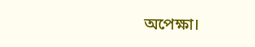অপেক্ষা।